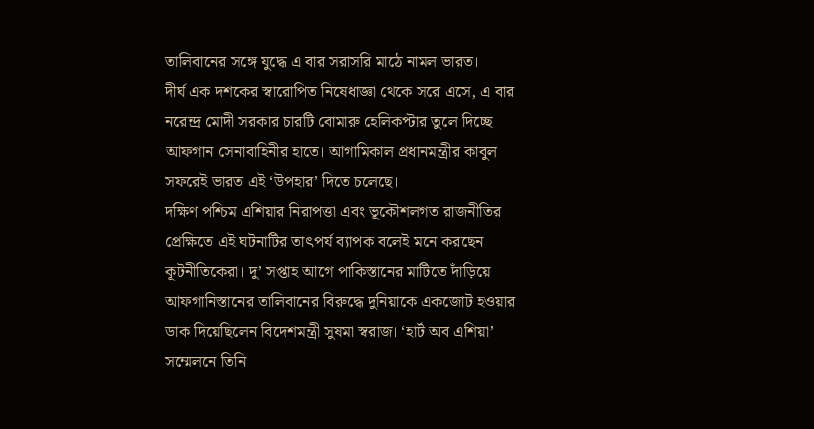তালিবানের সঙ্গে যুদ্ধে এ বার সরাসরি মাঠে নামল ভারত।
দীর্ঘ এক দশকের স্বারোপিত নিষেধাজ্ঞা থেকে সরে এসে, এ বার নরেন্দ্র মোদী সরকার চারটি বোমারু হেলিকপ্টার তুলে দিচ্ছে আফগান সেনাবাহিনীর হাতে। আগামিকাল প্রধানমন্ত্রীর কাবুল সফরেই ভারত এই ‘উপহার’ দিতে চলেছে।
দক্ষিণ পশ্চিম এশিয়ার নিরাপত্তা এবং ভূকৌশলগত রাজনীতির প্রেক্ষিতে এই ঘটনাটির তাৎপর্য ব্যাপক বলেই মনে করছেন কূটনীতিকেরা। দু’ সপ্তাহ আগে পাকিস্তানের মাটিতে দাঁড়িয়ে আফগানিস্তানের তালিবানের বিরুদ্ধে দুনিয়াকে একজোট হওয়ার ডাক দিয়েছিলেন বিদেশমন্ত্রী সুষমা স্বরাজ। ‘হার্ট অব এশিয়া’ সম্মেলনে তিনি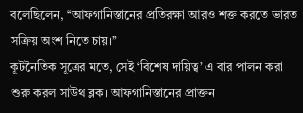বলেছিলেন, ‘‘আফগানিস্তানের প্রতিরক্ষা আরও শক্ত করতে ভারত সক্রিয় অংশ নিতে চায়।’’
কূটনৈতিক সূত্রের মতে, সেই ‘বিশেষ দায়িত্ব’ এ বার পালন করা শুরু করল সাউথ ব্লক। আফগানিস্তানের প্রাক্তন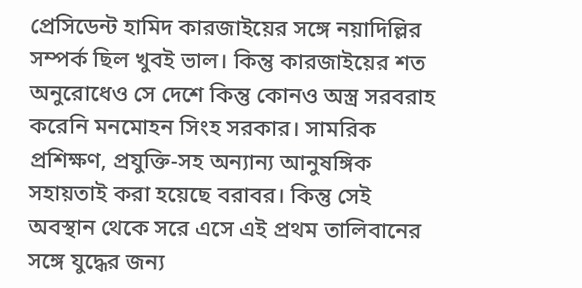প্রেসিডেন্ট হামিদ কারজাইয়ের সঙ্গে নয়াদিল্লির সম্পর্ক ছিল খুবই ভাল। কিন্তু কারজাইয়ের শত অনুরোধেও সে দেশে কিন্তু কোনও অস্ত্র সরবরাহ করেনি মনমোহন সিংহ সরকার। সামরিক প্রশিক্ষণ, প্রযুক্তি-সহ অন্যান্য আনুষঙ্গিক সহায়তাই করা হয়েছে বরাবর। কিন্তু সেই অবস্থান থেকে সরে এসে এই প্রথম তালিবানের সঙ্গে যুদ্ধের জন্য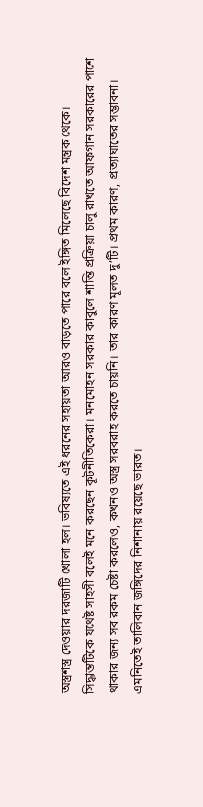অস্ত্রশস্ত্র দেওয়ার দরজাটি খোলা হল। ভবিষ্যতে এই ধরনের সহায়তা আরও বাড়তে পারে বলে ইঙ্গিত মিলেছে বিদেশ মন্ত্রক থেকে।
সিদ্ধান্তটিকে যথেষ্ট সাহসী বলেই মনে করছেন কূটনীতিকেরা। মনমোহন সরকার কাবুলে শান্তি প্রক্রিয়া চালু রাখতে আফগান সরকারের পাশে থাকার জন্য সব রকম চেষ্টা করলেও, কখনও অস্ত্র সরবরাহ করতে চায়নি। তার কারণ মূলত দু’টি। প্রথম কারণ, প্রত্যাঘাতের সম্ভাবনা। এমনিতেই তালিবান জঙ্গিদের নিশানায় রয়েছে ভারত।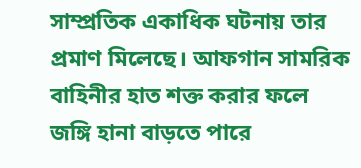সাম্প্রতিক একাধিক ঘটনায় তার প্রমাণ মিলেছে। আফগান সামরিক বাহিনীর হাত শক্ত করার ফলে জঙ্গি হানা বাড়তে পারে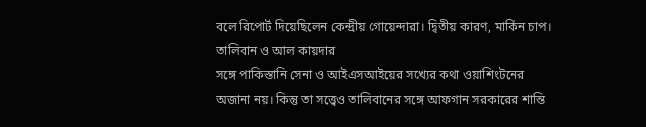বলে রিপোর্ট দিয়েছিলেন কেন্দ্রীয় গোয়েন্দারা। দ্বিতীয় কারণ, মার্কিন চাপ। তালিবান ও আল কায়দার
সঙ্গে পাকিস্তানি সেনা ও আইএসআইয়ের সখ্যের কথা ওয়াশিংটনের অজানা নয়। কিন্তু তা সত্ত্বেও তালিবানের সঙ্গে আফগান সরকারের শান্তি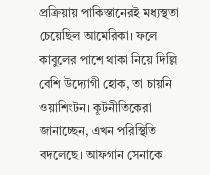প্রক্রিয়ায় পাকিস্তানেরই মধ্যস্থতা চেয়েছিল আমেরিকা। ফলে কাবুলের পাশে থাকা নিয়ে দিল্লি বেশি উদ্যোগী হোক, তা চায়নি ওয়াশিংটন। কূটনীতিকেরা জানাচ্ছেন, এখন পরিস্থিতি বদলেছে। আফগান সেনাকে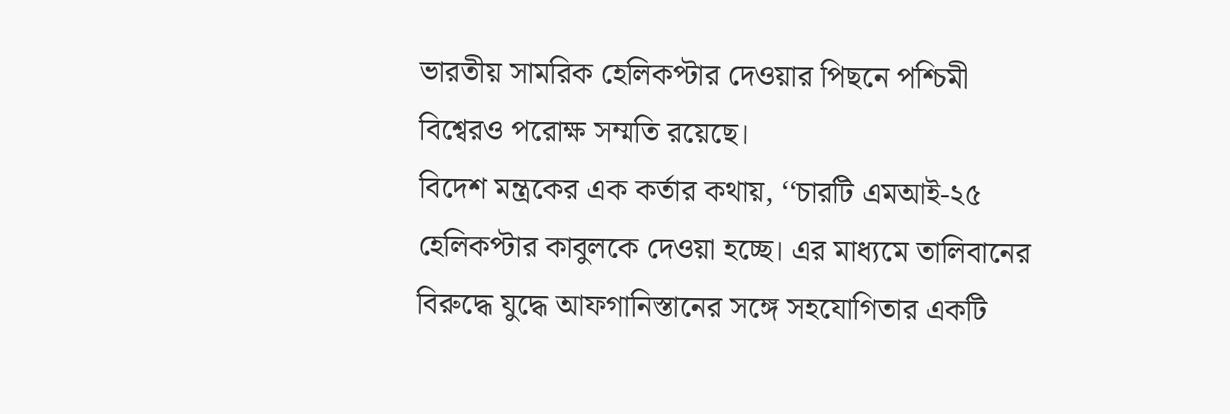ভারতীয় সামরিক হেলিকপ্টার দেওয়ার পিছনে পশ্চিমী বিশ্বেরও পরোক্ষ সম্মতি রয়েছে।
বিদেশ মন্ত্রকের এক কর্তার কথায়, ‘‘চারটি এমআই-২৫ হেলিকপ্টার কাবুলকে দেওয়া হচ্ছে। এর মাধ্যমে তালিবানের বিরুদ্ধে যুদ্ধে আফগানিস্তানের সঙ্গে সহযোগিতার একটি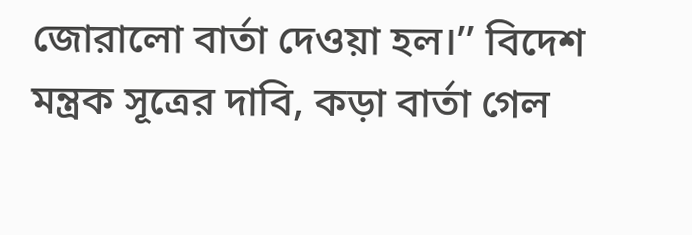জোরালো বার্তা দেওয়া হল।’’ বিদেশ মন্ত্রক সূত্রের দাবি, কড়া বার্তা গেল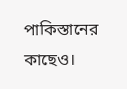পাকিস্তানের কাছেও।